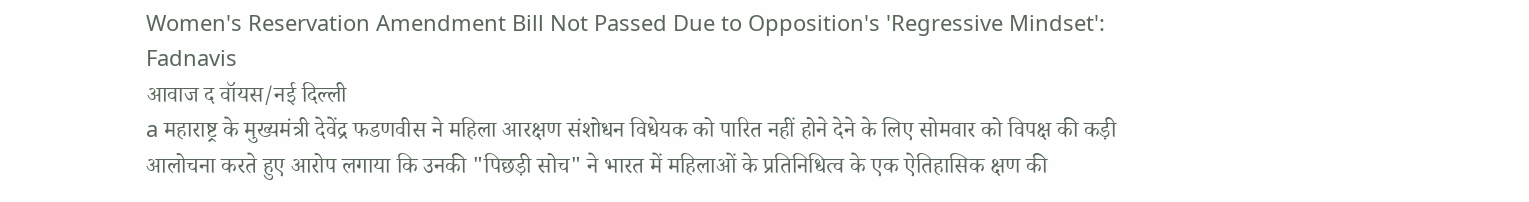Women's Reservation Amendment Bill Not Passed Due to Opposition's 'Regressive Mindset': Fadnavis
आवाज द वॉयस/नई दिल्ली
a महाराष्ट्र के मुख्यमंत्री देवेंद्र फडणवीस ने महिला आरक्षण संशोधन विधेयक को पारित नहीं होने देने के लिए सोमवार को विपक्ष की कड़ी आलोचना करते हुए आरोप लगाया कि उनकी "पिछड़ी सोच" ने भारत में महिलाओं के प्रतिनिधित्व के एक ऐतिहासिक क्षण की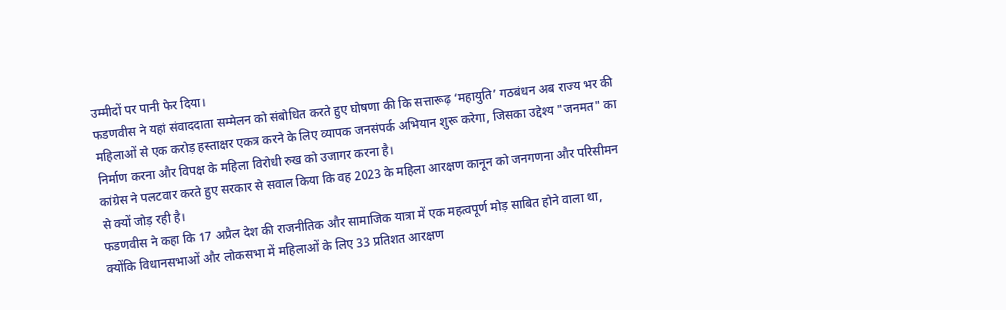उम्मीदों पर पानी फेर दिया।
फडणवीस ने यहां संवाददाता सम्मेलन को संबोधित करते हुए घोषणा की कि सत्तारूढ़ ‘महायुति’ गठबंधन अब राज्य भर की महिलाओं से एक करोड़ हस्ताक्षर एकत्र करने के लिए व्यापक जनसंपर्क अभियान शुरू करेगा, जिसका उद्देश्य "जनमत" का निर्माण करना और विपक्ष के महिला विरोधी रुख को उजागर करना है।
कांग्रेस ने पलटवार करते हुए सरकार से सवाल किया कि वह 2023 के महिला आरक्षण कानून को जनगणना और परिसीमन से क्यों जोड़ रही है।
फडणवीस ने कहा कि 17 अप्रैल देश की राजनीतिक और सामाजिक यात्रा में एक महत्वपूर्ण मोड़ साबित होने वाला था, क्योंकि विधानसभाओं और लोकसभा में महिलाओं के लिए 33 प्रतिशत आरक्षण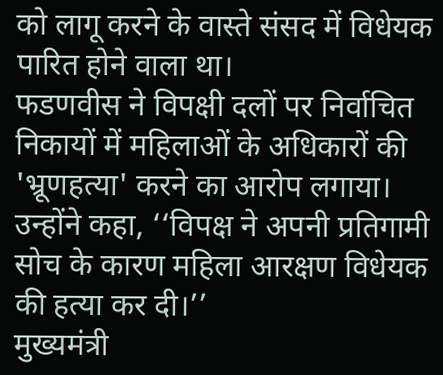को लागू करने के वास्ते संसद में विधेयक पारित होने वाला था।
फडणवीस ने विपक्षी दलों पर निर्वाचित निकायों में महिलाओं के अधिकारों की 'भ्रूणहत्या' करने का आरोप लगाया। उन्होंने कहा, ‘‘विपक्ष ने अपनी प्रतिगामी सोच के कारण महिला आरक्षण विधेयक की हत्या कर दी।’’
मुख्यमंत्री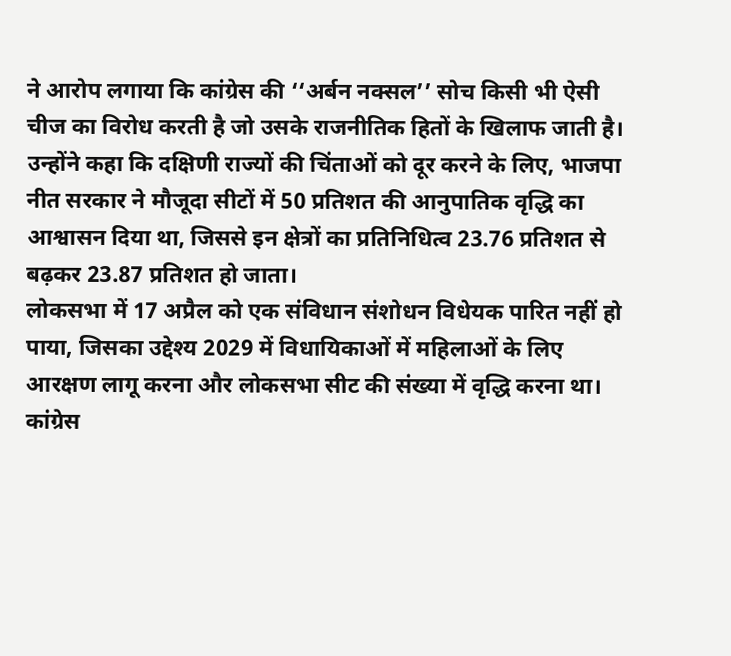ने आरोप लगाया कि कांग्रेस की ‘‘अर्बन नक्सल’’ सोच किसी भी ऐसी चीज का विरोध करती है जो उसके राजनीतिक हितों के खिलाफ जाती है।
उन्होंने कहा कि दक्षिणी राज्यों की चिंताओं को दूर करने के लिए, भाजपा नीत सरकार ने मौजूदा सीटों में 50 प्रतिशत की आनुपातिक वृद्धि का आश्वासन दिया था, जिससे इन क्षेत्रों का प्रतिनिधित्व 23.76 प्रतिशत से बढ़कर 23.87 प्रतिशत हो जाता।
लोकसभा में 17 अप्रैल को एक संविधान संशोधन विधेयक पारित नहीं हो पाया, जिसका उद्देश्य 2029 में विधायिकाओं में महिलाओं के लिए आरक्षण लागू करना और लोकसभा सीट की संख्या में वृद्धि करना था।
कांग्रेस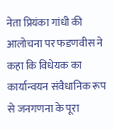नेता प्रियंका गांधी की आलोचना पर फडणवीस ने कहा कि विधेयक का कार्यान्वयन संवैधानिक रूप से जनगणना के पूरा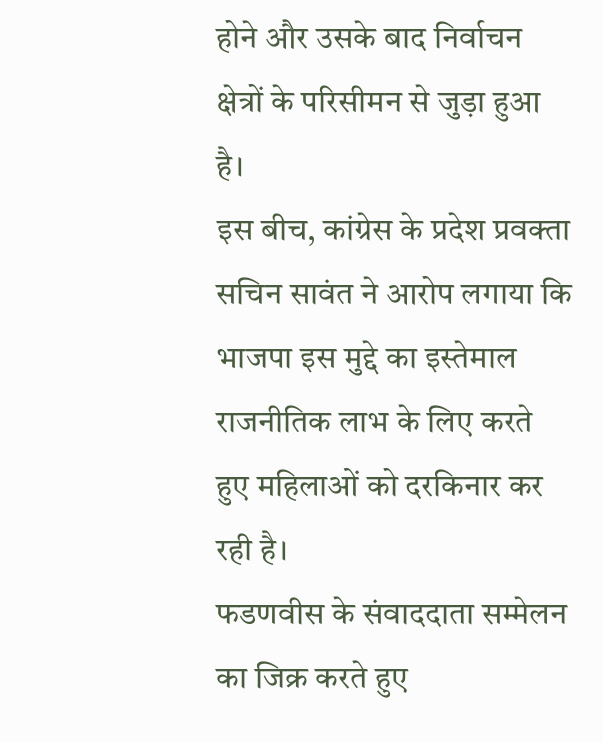होने और उसके बाद निर्वाचन क्षेत्रों के परिसीमन से जुड़ा हुआ है।
इस बीच, कांग्रेस के प्रदेश प्रवक्ता सचिन सावंत ने आरोप लगाया कि भाजपा इस मुद्दे का इस्तेमाल राजनीतिक लाभ के लिए करते हुए महिलाओं को दरकिनार कर रही है।
फडणवीस के संवाददाता सम्मेलन का जिक्र करते हुए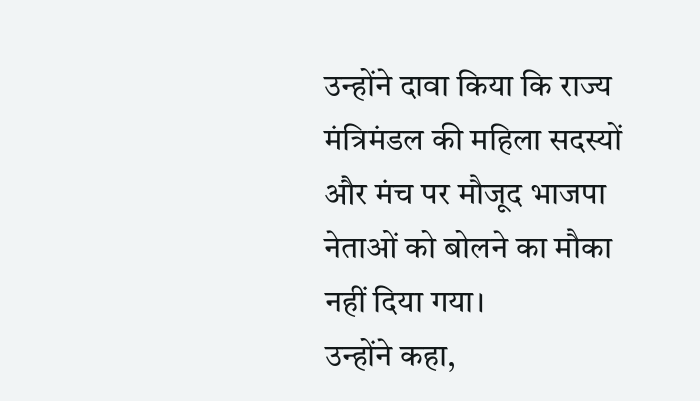उन्होंने दावा किया कि राज्य मंत्रिमंडल की महिला सदस्यों और मंच पर मौजूद भाजपा नेताओं को बोलने का मौका नहीं दिया गया।
उन्होंने कहा,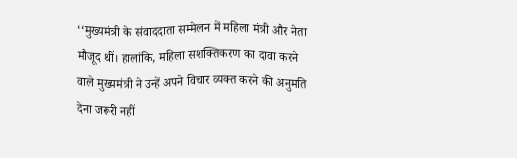‘‘मुख्यमंत्री के संवाददाता सम्मेलन में महिला मंत्री और नेता मौजूद थीं। हालांकि, महिला सशक्तिकरण का दावा करने वाले मुख्यमंत्री ने उन्हें अपने विचार व्यक्त करने की अनुमति देना जरूरी नहीं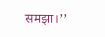समझा।’’